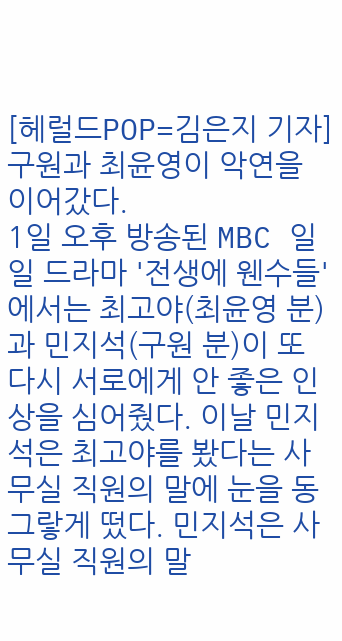[헤럴드POP=김은지 기자] 구원과 최윤영이 악연을 이어갔다.
1일 오후 방송된 MBC 일일 드라마 '전생에 웬수들'에서는 최고야(최윤영 분)과 민지석(구원 분)이 또 다시 서로에게 안 좋은 인상을 심어줬다. 이날 민지석은 최고야를 봤다는 사무실 직원의 말에 눈을 동그랗게 떴다. 민지석은 사무실 직원의 말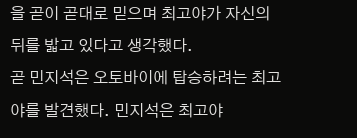을 곧이 곧대로 믿으며 최고야가 자신의 뒤를 밟고 있다고 생각했다.
곧 민지석은 오토바이에 탑승하려는 최고야를 발견했다. 민지석은 최고야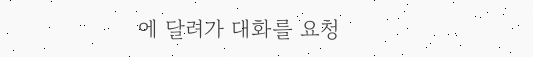에 달려가 대화를 요청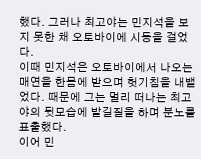했다. 그러나 최고야는 민지석을 보지 못한 채 오토바이에 시동을 걸었다.
이때 민지석은 오토바이에서 나오는 매연을 한몸에 받으며 헛기침을 내뱉었다. 때문에 그는 멀리 떠나는 최고야의 뒷모습에 발길질을 하며 분노를 표출했다.
이어 민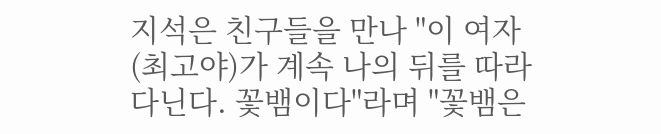지석은 친구들을 만나 "이 여자(최고야)가 계속 나의 뒤를 따라다닌다. 꽃뱀이다"라며 "꽃뱀은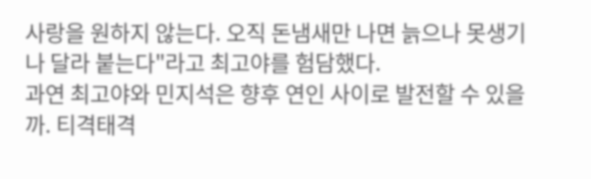사랑을 원하지 않는다. 오직 돈냄새만 나면 늙으나 못생기나 달라 붙는다"라고 최고야를 험담했다.
과연 최고야와 민지석은 향후 연인 사이로 발전할 수 있을까. 티격태격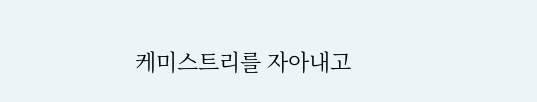케미스트리를 자아내고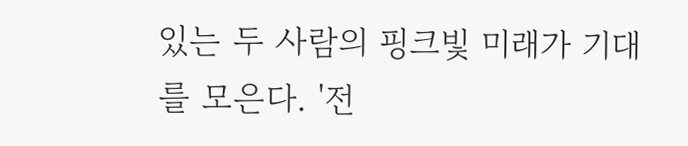있는 두 사람의 핑크빛 미래가 기대를 모은다. '전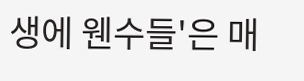생에 웬수들'은 매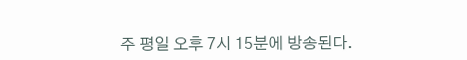주 평일 오후 7시 15분에 방송된다.